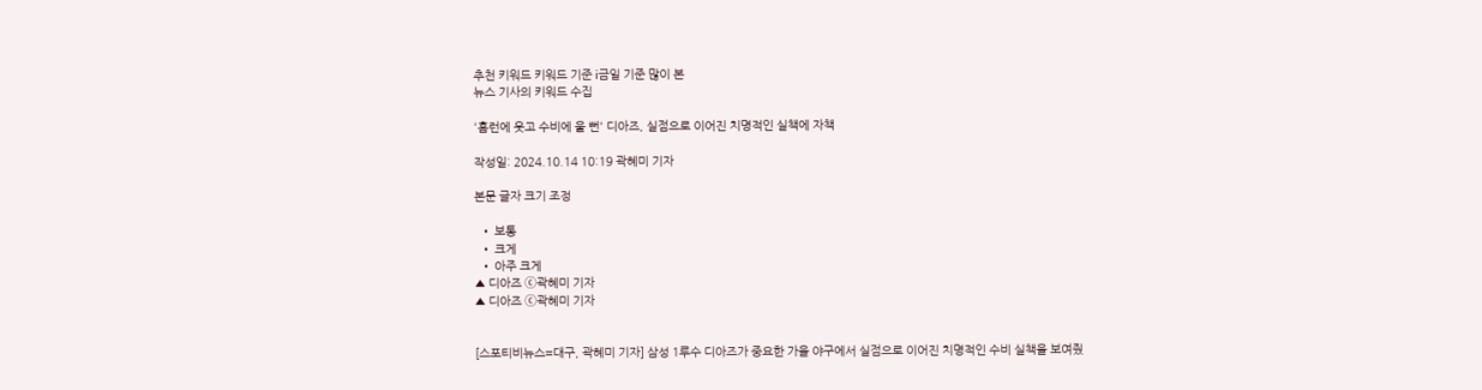추천 키워드 키워드 기준 i금일 기준 많이 본
뉴스 기사의 키워드 수집

'홈런에 웃고 수비에 울 뻔' 디아즈, 실점으로 이어진 치명적인 실책에 자책

작성일: 2024.10.14 10:19 곽혜미 기자

본문 글자 크기 조정

  • 보통
  • 크게
  • 아주 크게
▲ 디아즈 ⓒ곽혜미 기자
▲ 디아즈 ⓒ곽혜미 기자


[스포티비뉴스=대구, 곽혜미 기자] 삼성 1루수 디아즈가 중요한 가을 야구에서 실점으로 이어진 치명적인 수비 실책을 보여줬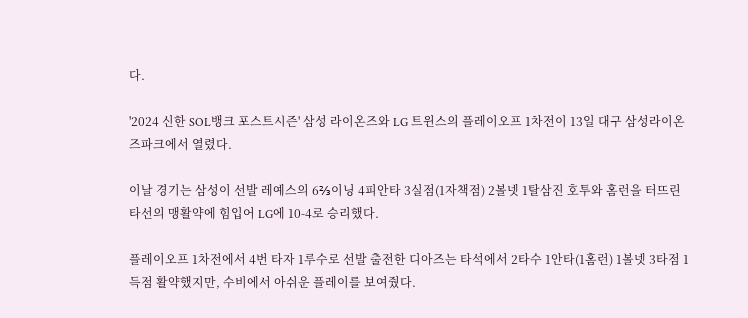다.

'2024 신한 SOL뱅크 포스트시즌' 삼성 라이온즈와 LG 트윈스의 플레이오프 1차전이 13일 대구 삼성라이온즈파크에서 열렸다.

이날 경기는 삼성이 선발 레예스의 6⅔이닝 4피안타 3실점(1자책점) 2볼넷 1탈삼진 호투와 홈런을 터뜨린 타선의 맹활약에 힘입어 LG에 10-4로 승리했다.

플레이오프 1차전에서 4번 타자 1루수로 선발 출전한 디아즈는 타석에서 2타수 1안타(1홈런) 1볼넷 3타점 1득점 활약했지만, 수비에서 아쉬운 플레이를 보여줬다.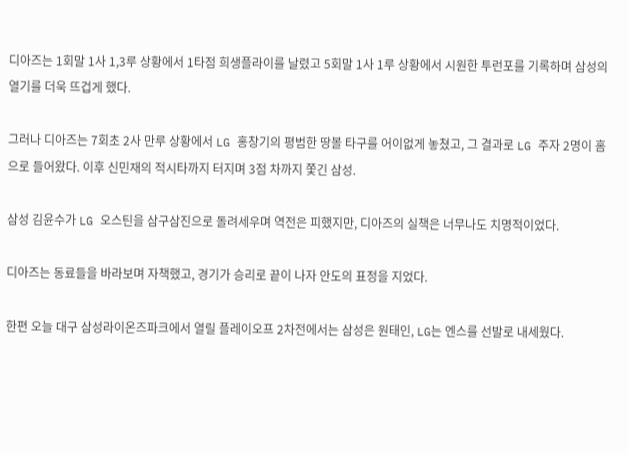디아즈는 1회말 1사 1,3루 상황에서 1타점 희생플라이를 날렸고 5회말 1사 1루 상황에서 시원한 투런포를 기록하며 삼성의 열기를 더욱 뜨겁게 했다.

그러나 디아즈는 7회초 2사 만루 상황에서 LG 홍창기의 평범한 땅볼 타구를 어이없게 놓쳤고, 그 결과로 LG 주자 2명이 홈으로 들어왔다. 이후 신민재의 적시타까지 터지며 3점 차까지 쫓긴 삼성.

삼성 김윤수가 LG 오스틴을 삼구삼진으로 돌려세우며 역전은 피했지만, 디아즈의 실책은 너무나도 치명적이었다.

디아즈는 동료들을 바라보며 자책했고, 경기가 승리로 끝이 나자 안도의 표정을 지었다.

한편 오늘 대구 삼성라이온즈파크에서 열릴 플레이오프 2차전에서는 삼성은 원태인, LG는 엔스를 선발로 내세웠다.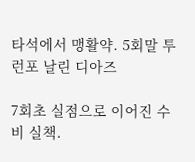타석에서 맹활약. 5회말 투런포 날린 디아즈

7회초 실점으로 이어진 수비 실책.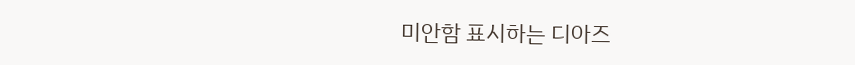미안함 표시하는 디아즈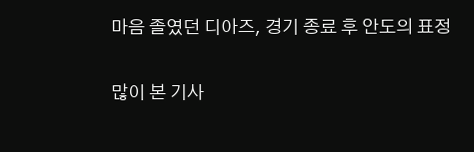마음 졸였던 디아즈, 경기 종료 후 안도의 표정

많이 본 기사